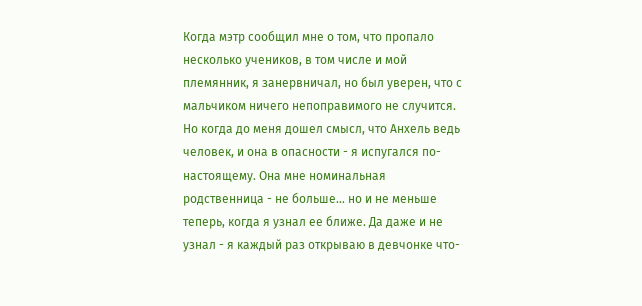Когда мэтр сообщил мне о том, что пропало несколько учеников, в том числе и мой племянник, я занервничал, но был уверен, что с мальчиком ничего непоправимого не случится. Но когда до меня дошел смысл, что Анхель ведь человек, и она в опасности - я испугался по-настоящему. Она мне номинальная родственница - не больше... но и не меньше теперь, когда я узнал ее ближе. Да даже и не узнал - я каждый раз открываю в девчонке что-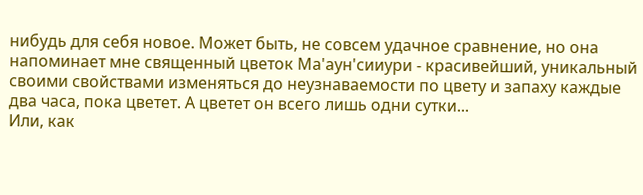нибудь для себя новое. Может быть, не совсем удачное сравнение, но она напоминает мне священный цветок Ма'аyн'сииури - красивейший, уникальный своими свойствами изменяться до неузнаваемости по цвету и запаху каждые два часа, пока цветет. А цветет он всего лишь одни сутки...
Или, как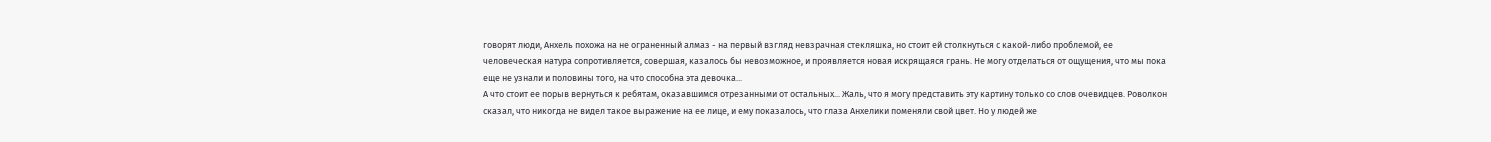говорят люди, Анхель похожа на не ограненный алмаз - на первый взгляд невзрачная стекляшка, но стоит ей столкнуться с какой-либо проблемой, ее человеческая натура сопротивляется, совершая, казалось бы невозможное, и проявляется новая искрящаяся грань. Не могу отделаться от ощущения, что мы пока еще не узнали и половины того, на что способна эта девочка...
А что стоит ее порыв вернуться к ребятам, оказавшимся отрезанными от остальных... Жаль, что я могу представить эту картину только со слов очевидцев. Роволкон сказал, что никогда не видел такое выражение на ее лице, и ему показалось, что глаза Анхелики поменяли свой цвет. Но у людей же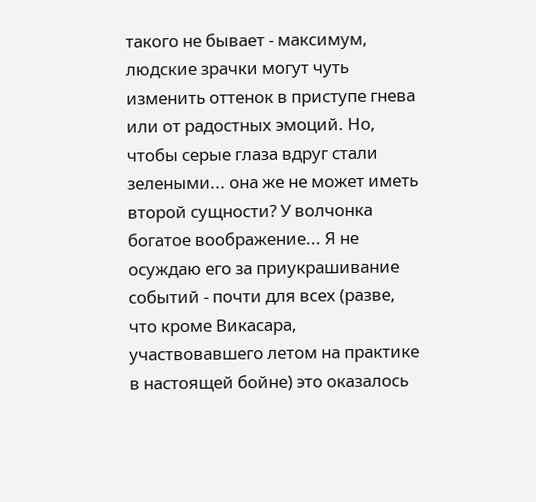такого не бывает - максимум, людские зрачки могут чуть изменить оттенок в приступе гнева или от радостных эмоций. Но, чтобы серые глаза вдруг стали зелеными... она же не может иметь второй сущности? У волчонка богатое воображение... Я не осуждаю его за приукрашивание событий - почти для всех (разве, что кроме Викасара, участвовавшего летом на практике в настоящей бойне) это оказалось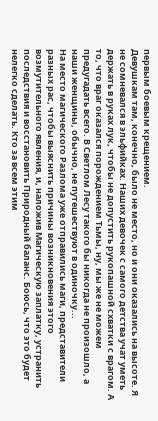первым боевым крещением.
Девушкам там, конечно, было не место, но и они оказались на высоте. Я не сомневался в эльфийках. Наших девочек с самого детства учат уметь держать в руках лук, чтобы не допустить рукопашной схватки с врагом. А то, что враг оказался порождением Тьмы, ну, мы же не можем предугадать всего. В Светлом Лесу такого бы никогда не произошло, а наши женщины, обычно, не путешествуют в одиночку...
На место магического Разлома уже отправились маги, представители разных рас, чтобы выяснить причины возникновения этого возмутительного явления, и, наложив Магическую заплатку, устранить последствия и восстановить Природный баланс. Боюсь, что это будет нелегко сделать. Кто за всем этим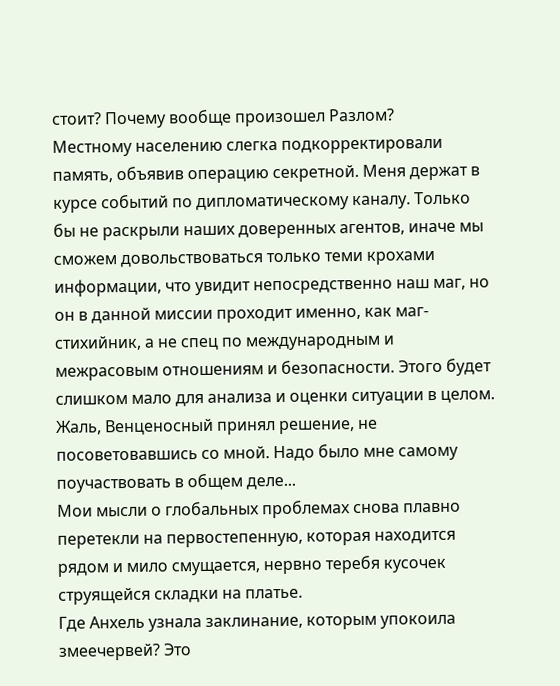стоит? Почему вообще произошел Разлом?
Местному населению слегка подкорректировали память, объявив операцию секретной. Меня держат в курсе событий по дипломатическому каналу. Только бы не раскрыли наших доверенных агентов, иначе мы сможем довольствоваться только теми крохами информации, что увидит непосредственно наш маг, но он в данной миссии проходит именно, как маг-стихийник, а не спец по международным и межрасовым отношениям и безопасности. Этого будет слишком мало для анализа и оценки ситуации в целом. Жаль, Венценосный принял решение, не посоветовавшись со мной. Надо было мне самому поучаствовать в общем деле...
Мои мысли о глобальных проблемах снова плавно перетекли на первостепенную, которая находится рядом и мило смущается, нервно теребя кусочек струящейся складки на платье.
Где Анхель узнала заклинание, которым упокоила змеечервей? Это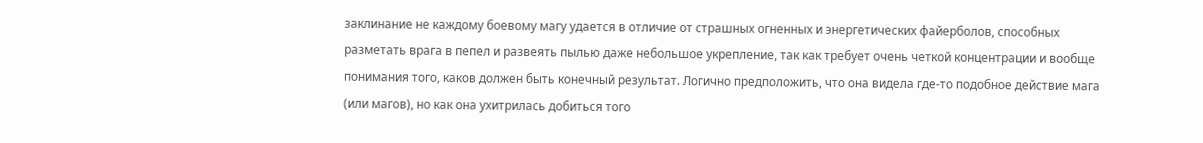заклинание не каждому боевому магу удается в отличие от страшных огненных и энергетических файерболов, способных разметать врага в пепел и развеять пылью даже небольшое укрепление, так как требует очень четкой концентрации и вообще понимания того, каков должен быть конечный результат. Логично предположить, что она видела где-то подобное действие мага (или магов), но как она ухитрилась добиться того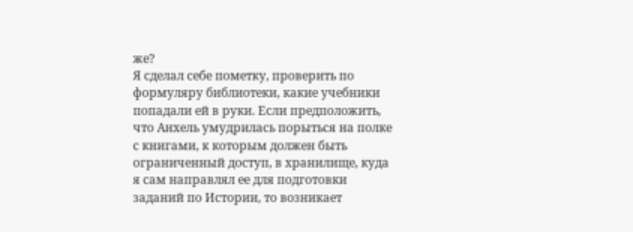же?
Я сделал себе пометку, проверить по формуляру библиотеки, какие учебники попадали ей в руки. Если предположить, что Анхель умудрилась порыться на полке с книгами, к которым должен быть ограниченный доступ, в хранилище, куда я сам направлял ее для подготовки заданий по Истории, то возникает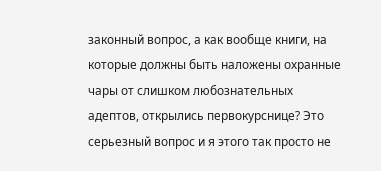законный вопрос, а как вообще книги, на которые должны быть наложены охранные чары от слишком любознательных адептов, открылись первокурснице? Это серьезный вопрос и я этого так просто не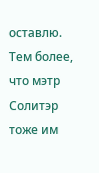оставлю. Тем более, что мэтр Солитэр тоже им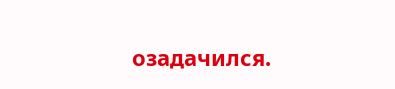озадачился.